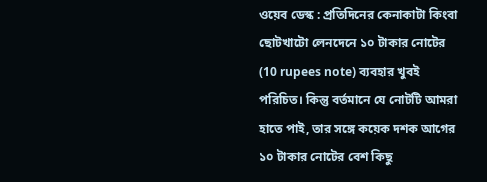ওয়েব ডেস্ক : প্রতিদিনের কেনাকাটা কিংবা ছোটখাটো লেনদেনে ১০ টাকার নোটের (10 rupees note) ব্যবহার খুবই পরিচিত। কিন্তু বর্তমানে যে নোটটি আমরা হাতে পাই, তার সঙ্গে কয়েক দশক আগের ১০ টাকার নোটের বেশ কিছু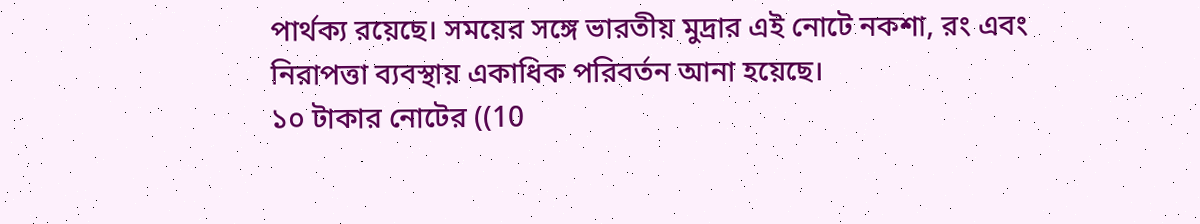পার্থক্য রয়েছে। সময়ের সঙ্গে ভারতীয় মুদ্রার এই নোটে নকশা, রং এবং নিরাপত্তা ব্যবস্থায় একাধিক পরিবর্তন আনা হয়েছে।
১০ টাকার নোটের ((10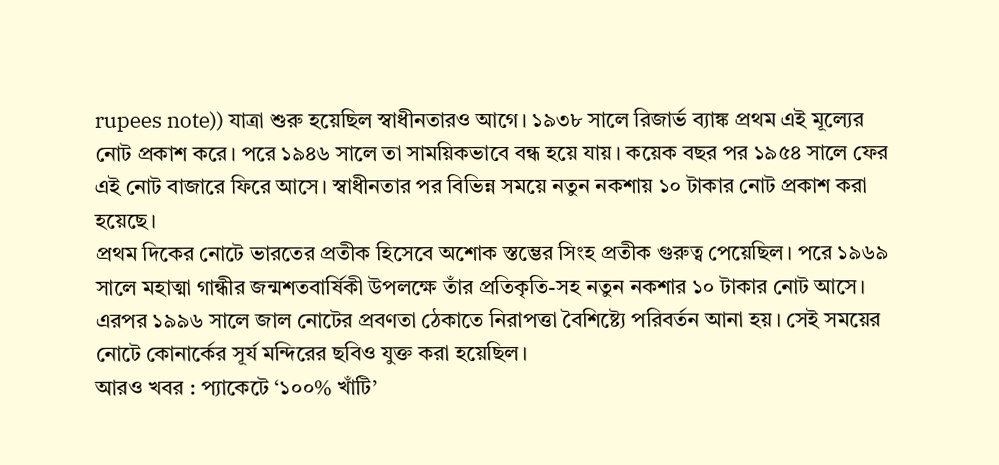rupees note)) যাত্রা শুরু হয়েছিল স্বাধীনতারও আগে। ১৯৩৮ সালে রিজার্ভ ব্যাঙ্ক প্রথম এই মূল্যের নোট প্রকাশ করে। পরে ১৯৪৬ সালে তা সাময়িকভাবে বন্ধ হয়ে যায়। কয়েক বছর পর ১৯৫৪ সালে ফের এই নোট বাজারে ফিরে আসে। স্বাধীনতার পর বিভিন্ন সময়ে নতুন নকশায় ১০ টাকার নোট প্রকাশ করা হয়েছে।
প্রথম দিকের নোটে ভারতের প্রতীক হিসেবে অশোক স্তম্ভের সিংহ প্রতীক গুরুত্ব পেয়েছিল। পরে ১৯৬৯ সালে মহাত্মা গান্ধীর জন্মশতবার্ষিকী উপলক্ষে তাঁর প্রতিকৃতি-সহ নতুন নকশার ১০ টাকার নোট আসে। এরপর ১৯৯৬ সালে জাল নোটের প্রবণতা ঠেকাতে নিরাপত্তা বৈশিষ্ট্যে পরিবর্তন আনা হয়। সেই সময়ের নোটে কোনার্কের সূর্য মন্দিরের ছবিও যুক্ত করা হয়েছিল।
আরও খবর : প্যাকেটে ‘১০০% খাঁটি’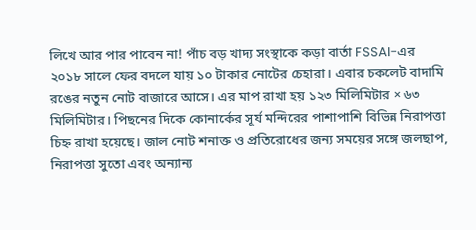লিখে আর পার পাবেন না! পাঁচ বড় খাদ্য সংস্থাকে কড়া বার্তা FSSAI-এর
২০১৮ সালে ফের বদলে যায় ১০ টাকার নোটের চেহারা। এবার চকলেট বাদামি রঙের নতুন নোট বাজারে আসে। এর মাপ রাখা হয় ১২৩ মিলিমিটার × ৬৩ মিলিমিটার। পিছনের দিকে কোনার্কের সূর্য মন্দিরের পাশাপাশি বিভিন্ন নিরাপত্তা চিহ্ন রাখা হয়েছে। জাল নোট শনাক্ত ও প্রতিরোধের জন্য সময়ের সঙ্গে জলছাপ, নিরাপত্তা সুতো এবং অন্যান্য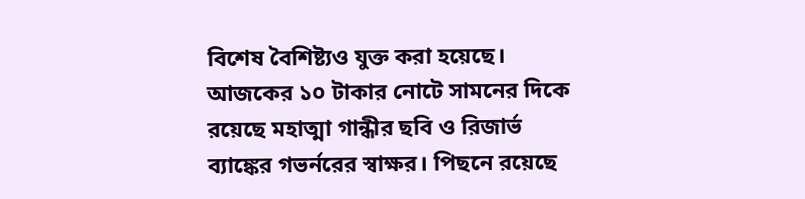বিশেষ বৈশিষ্ট্যও যুক্ত করা হয়েছে।
আজকের ১০ টাকার নোটে সামনের দিকে রয়েছে মহাত্মা গান্ধীর ছবি ও রিজার্ভ ব্যাঙ্কের গভর্নরের স্বাক্ষর। পিছনে রয়েছে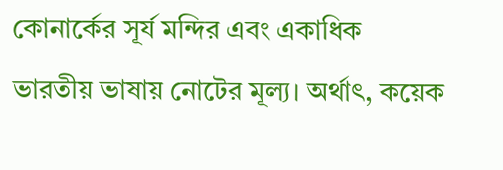কোনার্কের সূর্য মন্দির এবং একাধিক ভারতীয় ভাষায় নোটের মূল্য। অর্থাৎ, কয়েক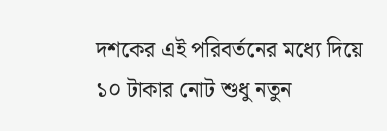দশকের এই পরিবর্তনের মধ্যে দিয়ে ১০ টাকার নোট শুধু নতুন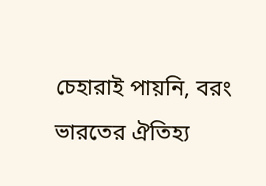চেহারাই পায়নি, বরং ভারতের ঐতিহ্য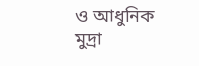ও আধুনিক মুদ্রা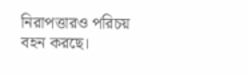নিরাপত্তারও পরিচয় বহন করছে।